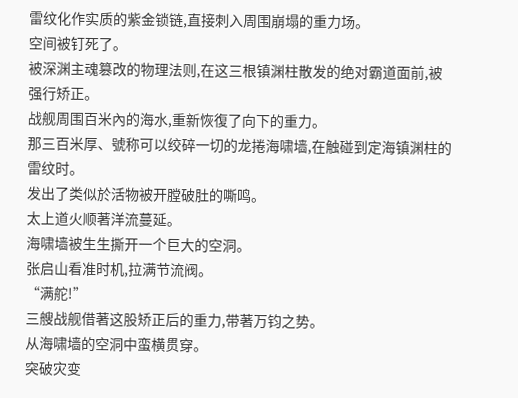雷纹化作实质的紫金锁链,直接刺入周围崩塌的重力场。
空间被钉死了。
被深渊主魂篡改的物理法则,在这三根镇渊柱散发的绝对霸道面前,被强行矫正。
战舰周围百米內的海水,重新恢復了向下的重力。
那三百米厚、號称可以绞碎一切的龙捲海啸墙,在触碰到定海镇渊柱的雷纹时。
发出了类似於活物被开膛破肚的嘶鸣。
太上道火顺著洋流蔓延。
海啸墙被生生撕开一个巨大的空洞。
张启山看准时机,拉满节流阀。
“满舵!”
三艘战舰借著这股矫正后的重力,带著万钧之势。
从海啸墙的空洞中蛮横贯穿。
突破灾变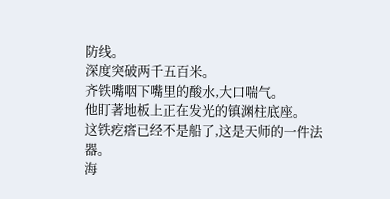防线。
深度突破两千五百米。
齐铁嘴咽下嘴里的酸水,大口喘气。
他盯著地板上正在发光的镇渊柱底座。
这铁疙瘩已经不是船了,这是天师的一件法器。
海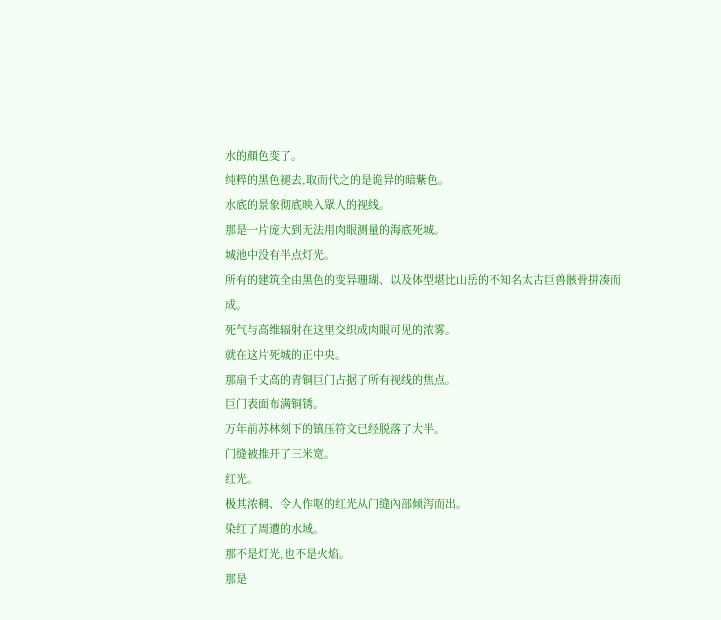水的顏色变了。
纯粹的黑色褪去,取而代之的是诡异的暗紫色。
水底的景象彻底映入眾人的视线。
那是一片庞大到无法用肉眼测量的海底死城。
城池中没有半点灯光。
所有的建筑全由黑色的变异珊瑚、以及体型堪比山岳的不知名太古巨兽骸骨拼凑而成。
死气与高维辐射在这里交织成肉眼可见的浓雾。
就在这片死城的正中央。
那扇千丈高的青铜巨门占据了所有视线的焦点。
巨门表面布满铜锈。
万年前苏林刻下的镇压符文已经脱落了大半。
门缝被推开了三米宽。
红光。
极其浓稠、令人作呕的红光从门缝內部倾泻而出。
染红了周遭的水域。
那不是灯光,也不是火焰。
那是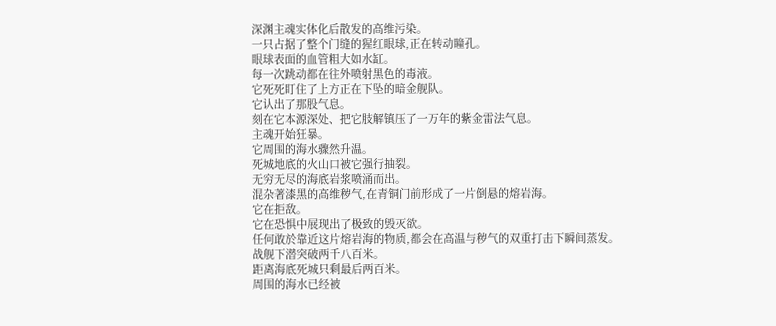深渊主魂实体化后散发的高维污染。
一只占据了整个门缝的猩红眼球,正在转动瞳孔。
眼球表面的血管粗大如水缸。
每一次跳动都在往外喷射黑色的毒液。
它死死盯住了上方正在下坠的暗金舰队。
它认出了那股气息。
刻在它本源深处、把它肢解镇压了一万年的紫金雷法气息。
主魂开始狂暴。
它周围的海水骤然升温。
死城地底的火山口被它强行抽裂。
无穷无尽的海底岩浆喷涌而出。
混杂著漆黑的高维秽气,在青铜门前形成了一片倒悬的熔岩海。
它在拒敌。
它在恐惧中展现出了极致的毁灭欲。
任何敢於靠近这片熔岩海的物质,都会在高温与秽气的双重打击下瞬间蒸发。
战舰下潜突破两千八百米。
距离海底死城只剩最后两百米。
周围的海水已经被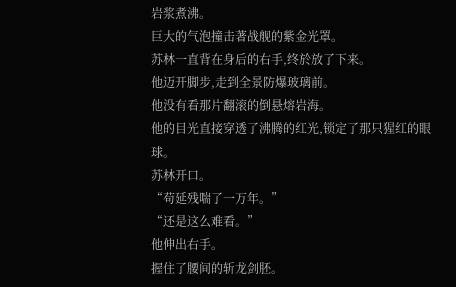岩浆煮沸。
巨大的气泡撞击著战舰的紫金光罩。
苏林一直背在身后的右手,终於放了下来。
他迈开脚步,走到全景防爆玻璃前。
他没有看那片翻滚的倒悬熔岩海。
他的目光直接穿透了沸腾的红光,锁定了那只猩红的眼球。
苏林开口。
“苟延残喘了一万年。”
“还是这么难看。”
他伸出右手。
握住了腰间的斩龙剑胚。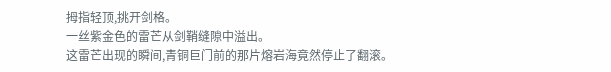拇指轻顶,挑开剑格。
一丝紫金色的雷芒从剑鞘缝隙中溢出。
这雷芒出现的瞬间,青铜巨门前的那片熔岩海竟然停止了翻滚。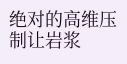绝对的高维压制让岩浆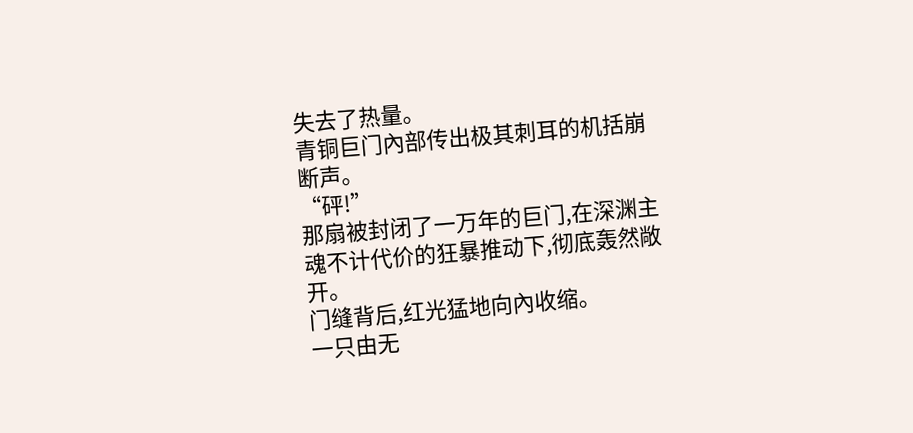失去了热量。
青铜巨门內部传出极其刺耳的机括崩断声。
“砰!”
那扇被封闭了一万年的巨门,在深渊主魂不计代价的狂暴推动下,彻底轰然敞开。
门缝背后,红光猛地向內收缩。
一只由无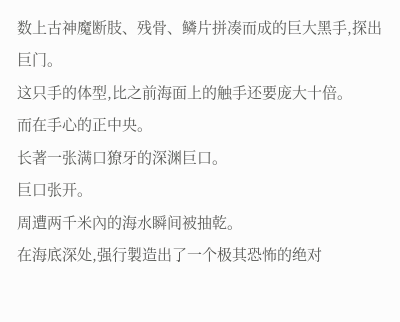数上古神魔断肢、残骨、鳞片拼凑而成的巨大黑手,探出巨门。
这只手的体型,比之前海面上的触手还要庞大十倍。
而在手心的正中央。
长著一张满口獠牙的深渊巨口。
巨口张开。
周遭两千米內的海水瞬间被抽乾。
在海底深处,强行製造出了一个极其恐怖的绝对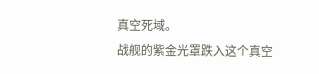真空死域。
战舰的紫金光罩跌入这个真空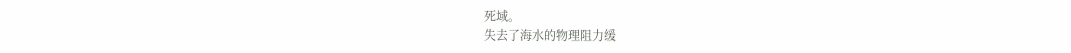死域。
失去了海水的物理阻力缓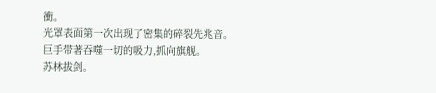衝。
光罩表面第一次出现了密集的碎裂先兆音。
巨手带著吞噬一切的吸力,抓向旗舰。
苏林拔剑。